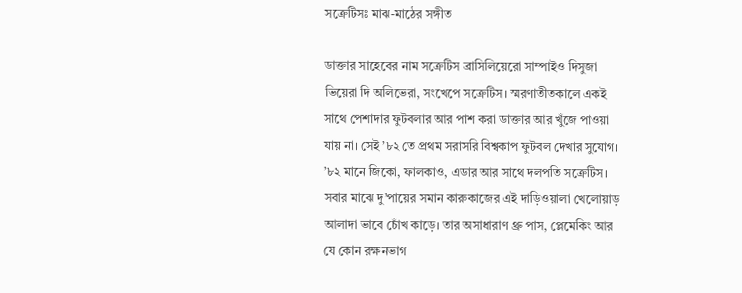সক্রেটিসঃ মাঝ-মাঠের সঙ্গীত

ডাক্তার সাহেবের নাম সক্রেটিস ব্রাসিলিয়েরো সাম্পাইও দিসুজা ভিয়েরা দি অলিভেরা, সংখেপে সক্রেটিস। স্মরণাতীতকালে একই সাথে পেশাদার ফুটবলার আর পাশ করা ডাক্তার আর খুঁজে পাওয়া যায় না। সেই ’৮২ তে প্রথম সরাসরি বিশ্বকাপ ফুটবল দেখার সুযোগ। ’৮২ মানে জিকো, ফালকাও, এডার আর সাথে দলপতি সক্রেটিস। সবার মাঝে দু’পায়ের সমান কারুকাজের এই দাড়িওয়ালা খেলোয়াড় আলাদা ভাবে চোঁখ কাড়ে। তার অসাধারাণ থ্রু পাস, প্লেমেকিং আর যে কোন রক্ষনভাগ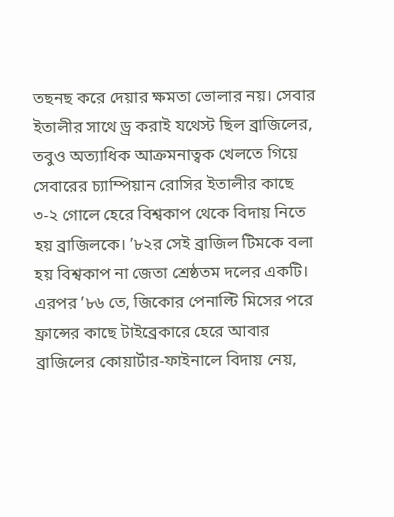তছনছ করে দেয়ার ক্ষমতা ভোলার নয়। সেবার ইতালীর সাথে ড্র করাই যথেস্ট ছিল ব্রাজিলের, তবুও অত্যাধিক আক্রমনাত্বক খেলতে গিয়ে সেবারের চ্যাম্পিয়ান রোসির ইতালীর কাছে ৩-২ গোলে হেরে বিশ্বকাপ থেকে বিদায় নিতে হয় ব্রাজিলকে। ’৮২র সেই ব্রাজিল টিমকে বলা হয় বিশ্বকাপ না জেতা শ্রেষ্ঠতম দলের একটি।
এরপর ’৮৬ তে, জিকোর পেনাল্টি মিসের পরে ফ্রান্সের কাছে টাইব্রেকারে হেরে আবার ব্রাজিলের কোয়ার্টার-ফাইনালে বিদায় নেয়,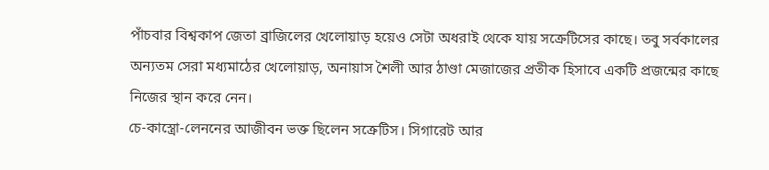পাঁচবার বিশ্বকাপ জেতা ব্রাজিলের খেলোয়াড় হয়েও সেটা অধরাই থেকে যায় সক্রেটিসের কাছে। তবু সর্বকালের অন্যতম সেরা মধ্যমাঠের খেলোয়াড়, অনায়াস শৈলী আর ঠাণ্ডা মেজাজের প্রতীক হিসাবে একটি প্রজন্মের কাছে নিজের স্থান করে নেন।
চে-কাস্ত্রো-লেননের আজীবন ভক্ত ছিলেন সক্রেটিস। সিগারেট আর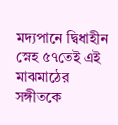মদ্যপানে দ্বিধাহীন স্নেহ ৫৭তেই এই মাঝমাঠের সঙ্গীতকে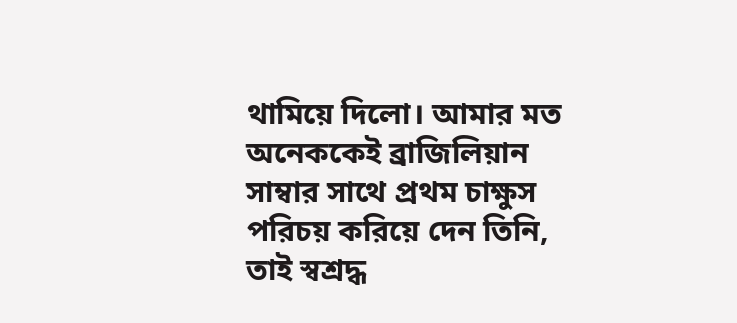থামিয়ে দিলো। আমার মত অনেককেই ব্রাজিলিয়ান সাম্বার সাথে প্রথম চাক্ষুস পরিচয় করিয়ে দেন তিনি, তাই স্বশ্রদ্ধ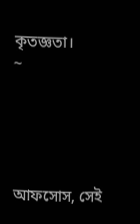কৃতজ্ঞতা।
~





আফসোস, সেই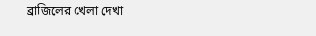ব্রাজিলের খেলা দেখা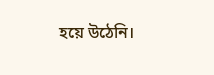হয়ে উঠেনি।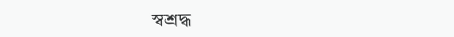স্বশ্রদ্ধ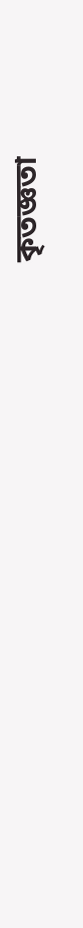কৃতজ্ঞতা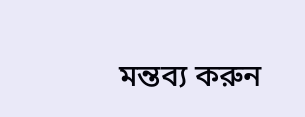মন্তব্য করুন